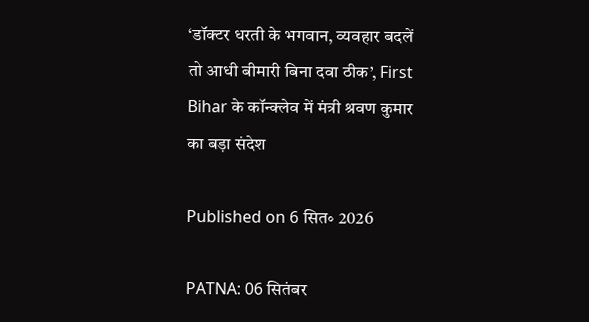‘डॉक्टर धरती के भगवान, व्यवहार बदलें तो आधी बीमारी बिना दवा ठीक’, First Bihar के कॉन्क्लेव में मंत्री श्रवण कुमार का बड़ा संदेश

Published on 6 सित॰ 2026

PATNA: 06 सितंबर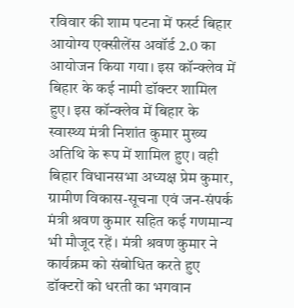रविवार की शाम पटना में फर्स्ट बिहार आयोग्य एक्सीलेंस अवॉर्ड 2.0 का आयोजन किया गया। इस कॉन्क्लेव में बिहार के कई नामी डॉक्टर शामिल हुए। इस कॉन्क्लेव में बिहार के स्वास्थ्य मंत्री निशांत कुमार मुख्य अतिथि के रूप में शामिल हुए। वही बिहार विधानसभा अध्यक्ष प्रेम कुमार, ग्रामीण विकास-सूचना एवं जन-संपर्क मंत्री श्रवण कुमार सहित कई गणमान्य भी मौजूद रहें। मंत्री श्रवण कुमार ने कार्यक्रम को संबोधित करते हुए डॉक्टरों को धरती का भगवान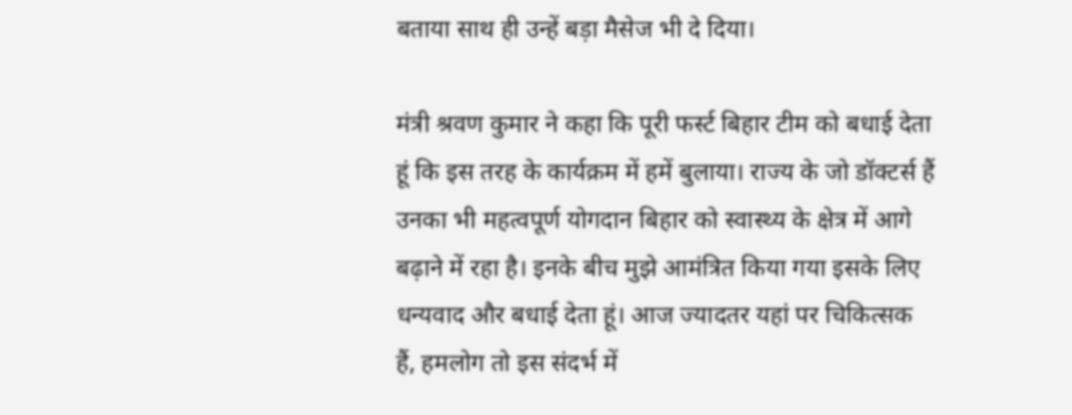बताया साथ ही उन्हें बड़ा मैसेज भी दे दिया।

मंत्री श्रवण कुमार ने कहा कि पूरी फर्स्ट बिहार टीम को बधाई देता हूं कि इस तरह के कार्यक्रम में हमें बुलाया। राज्य के जो डॉक्टर्स हैं उनका भी महत्वपूर्ण योगदान बिहार को स्वास्थ्य के क्षेत्र में आगे बढ़ाने में रहा है। इनके बीच मुझे आमंत्रित किया गया इसके लिए धन्यवाद और बधाई देता हूं। आज ज्यादतर यहां पर चिकित्सक हैं, हमलोग तो इस संदर्भ में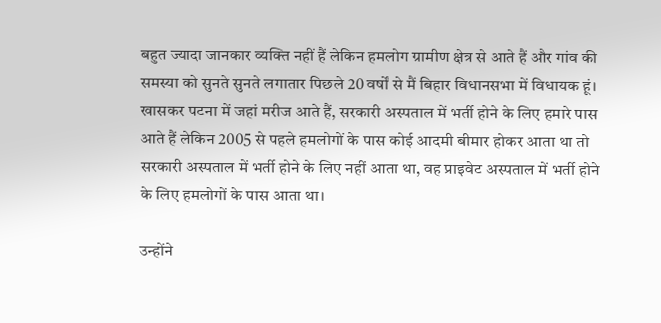बहुत ज्यादा जानकार व्यक्ति नहीं हैं लेकिन हमलोग ग्रामीण क्षेत्र से आते हैं और गांव की समस्या को सुनते सुनते लगातार पिछले 20 वर्षों से मैं बिहार विधानसभा में विधायक हूं। खासकर पटना में जहां मरीज आते हैं, सरकारी अस्पताल में भर्ती होने के लिए हमारे पास आते हैं लेकिन 2005 से पहले हमलोगों के पास कोई आदमी बीमार होकर आता था तो सरकारी अस्पताल में भर्ती होने के लिए नहीं आता था, वह प्राइवेट अस्पताल में भर्ती होने के लिए हमलोगों के पास आता था।

उन्होंने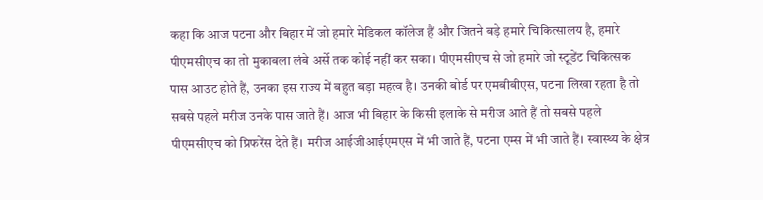कहा कि आज पटना और बिहार में जो हमारे मेडिकल कॉलेज हैं और जितने बड़े हमारे चिकित्सालय है, हमारे पीएमसीएच का तो मुकाबला लंबे अर्से तक कोई नहीं कर सका। पीएमसीएच से जो हमारे जो स्टूडेंट चिकित्सक पास आउट होते हैं, उनका इस राज्य में बहुत बड़ा महत्व है। उनकी बोर्ड पर एमबीबीएस, पटना लिखा रहता है तो सबसे पहले मरीज उनके पास जाते हैं। आज भी बिहार के किसी इलाके से मरीज आते हैं तो सबसे पहले पीएमसीएच को प्रिफरेंस देते हैं। मरीज आईजीआईएमएस में भी जाते हैं, पटना एम्स में भी जाते हैं। स्वास्थ्य के क्षेत्र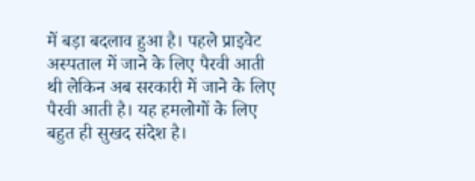में बड़ा बदलाव हुआ है। पहले प्राइवेट अस्पताल में जाने के लिए पैरवी आती थी लेकिन अब सरकारी में जाने के लिए पैरवी आती है। यह हमलोगों के लिए बहुत ही सुखद संदेश है।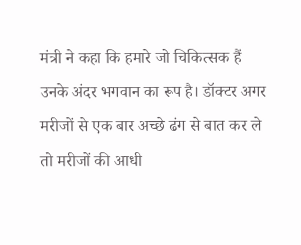मंत्री ने कहा कि हमारे जो चिकित्सक हैं उनके अंदर भगवान का रूप है। डॉक्टर अगर मरीजों से एक बार अच्छे ढंग से बात कर ले तो मरीजों की आधी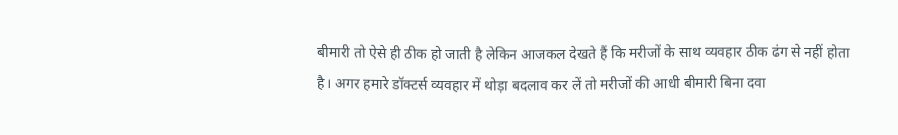बीमारी तो ऐसे ही ठीक हो जाती है लेकिन आजकल देखते हैं कि मरीजों के साथ व्यवहार ठीक ढंग से नहीं होता है। अगर हमारे डॉक्टर्स व्यवहार में थोड़ा बदलाव कर लें तो मरीजों की आधी बीमारी बिना दवा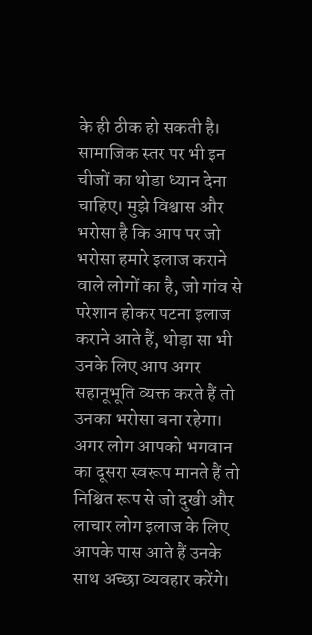के ही ठीक हो सकती है। सामाजिक स्तर पर भी इन चीजों का थोडा ध्यान देना चाहिए। मुझे विश्वास और भरोसा है कि आप पर जो भरोसा हमारे इलाज कराने वाले लोगों का है, जो गांव से परेशान होकर पटना इलाज कराने आते हैं, थोड़ा सा भी उनके लिए आप अगर सहानूभूति व्यक्त करते हैं तो उनका भरोसा बना रहेगा। अगर लोग आपको भगवान का दूसरा स्वरूप मानते हैं तो निश्चित रूप से जो दुखी और लाचार लोग इलाज के लिए आपके पास आते हैं उनके साथ अच्छा व्यवहार करेंगे।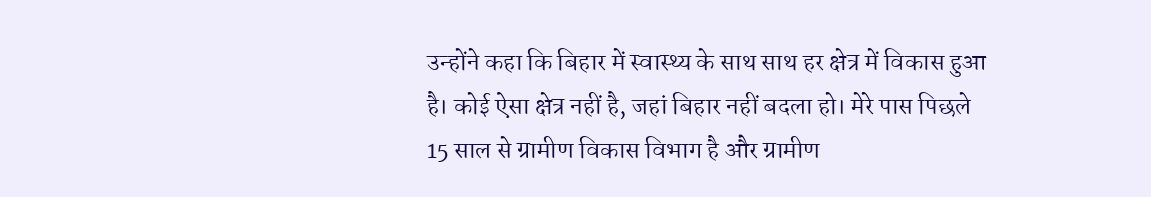उन्होंने कहा कि बिहार में स्वास्थ्य के साथ साथ हर क्षेत्र में विकास हुआ है। कोई ऐसा क्षेत्र नहीं है, जहां बिहार नहीं बदला हो। मेरे पास पिछले 15 साल से ग्रामीण विकास विभाग है और ग्रामीण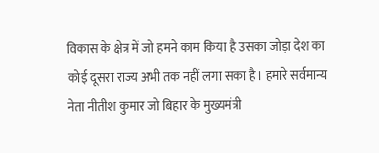विकास के क्षेत्र में जो हमने काम किया है उसका जोड़ा देश का कोई दूसरा राज्य अभी तक नहीं लगा सका है। हमारे सर्वमान्य नेता नीतीश कुमार जो बिहार के मुख्यमंत्री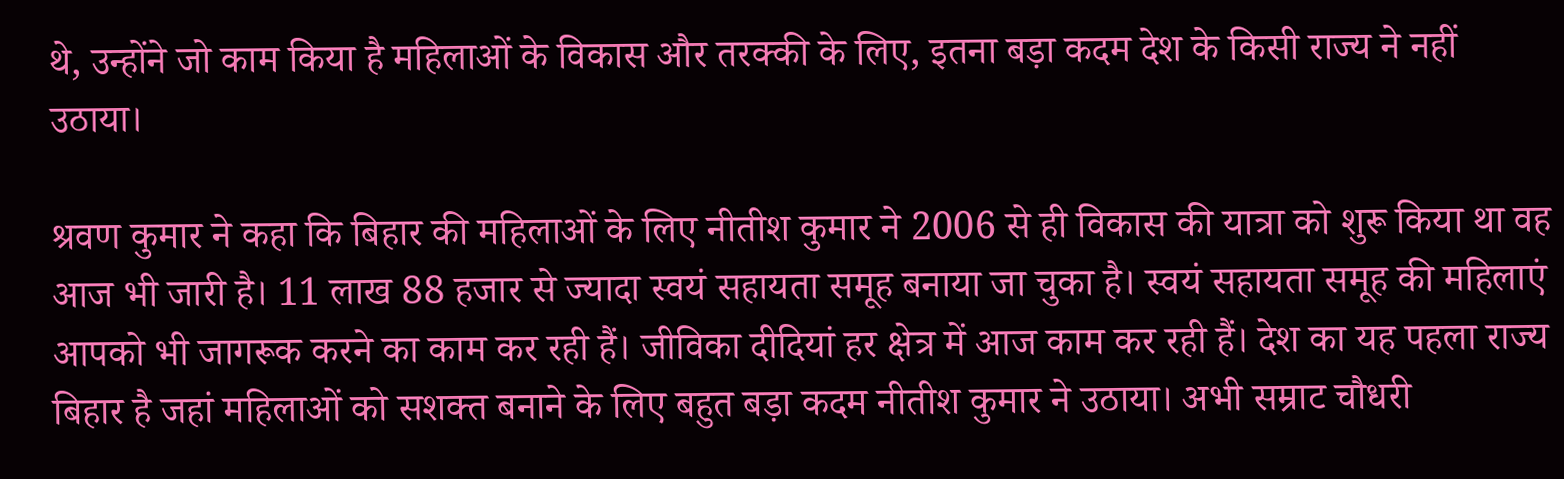थे, उन्होंने जो काम किया है महिलाओं के विकास और तरक्की के लिए, इतना बड़ा कदम देश के किसी राज्य ने नहीं उठाया।

श्रवण कुमार ने कहा कि बिहार की महिलाओं के लिए नीतीश कुमार ने 2006 से ही विकास की यात्रा को शुरू किया था वह आज भी जारी है। 11 लाख 88 हजार से ज्यादा स्वयं सहायता समूह बनाया जा चुका है। स्वयं सहायता समूह की महिलाएं आपको भी जागरूक करने का काम कर रही हैं। जीविका दीदियां हर क्षेत्र में आज काम कर रही हैं। देश का यह पहला राज्य बिहार है जहां महिलाओं को सशक्त बनाने के लिए बहुत बड़ा कदम नीतीश कुमार ने उठाया। अभी सम्राट चौधरी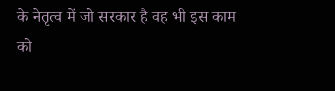के नेतृत्व में जो सरकार है वह भी इस काम को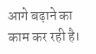आगे बढ़ाने का काम कर रही है।